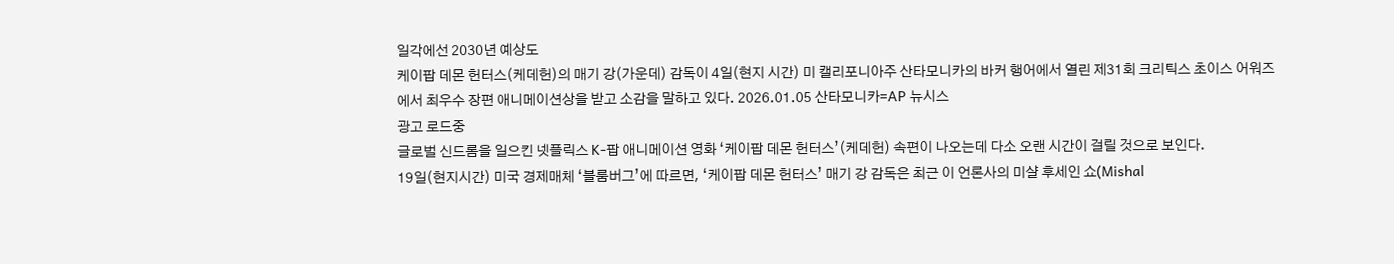일각에선 2030년 예상도
케이팝 데몬 헌터스(케데헌)의 매기 강(가운데) 감독이 4일(현지 시간) 미 캘리포니아주 산타모니카의 바커 행어에서 열린 제31회 크리틱스 초이스 어워즈에서 최우수 장편 애니메이션상을 받고 소감을 말하고 있다. 2026.01.05 산타모니카=AP 뉴시스
광고 로드중
글로벌 신드롬을 일으킨 넷플릭스 K-팝 애니메이션 영화 ‘케이팝 데몬 헌터스’(케데헌) 속편이 나오는데 다소 오랜 시간이 걸릴 것으로 보인다.
19일(현지시간) 미국 경제매체 ‘블룸버그’에 따르면, ‘케이팝 데몬 헌터스’ 매기 강 감독은 최근 이 언론사의 미샬 후세인 쇼(Mishal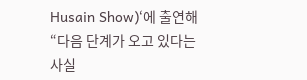Husain Show)‘에 출연해 “다음 단계가 오고 있다는 사실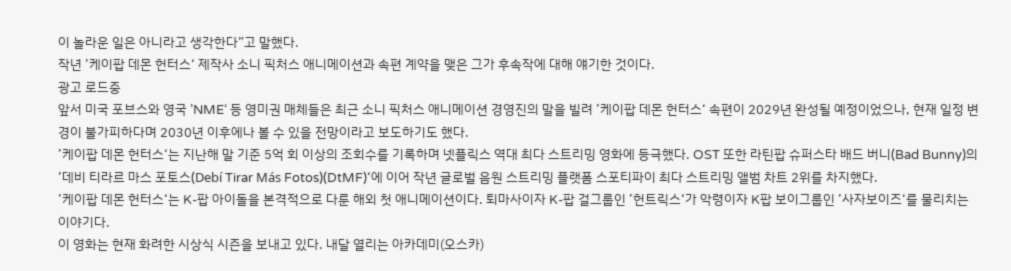이 놀라운 일은 아니라고 생각한다”고 말했다.
작년 ’케이팝 데몬 헌터스‘ 제작사 소니 픽처스 애니메이션과 속편 계약을 맺은 그가 후속작에 대해 얘기한 것이다.
광고 로드중
앞서 미국 포브스와 영국 ’NME‘ 등 영미권 매체들은 최근 소니 픽처스 애니메이션 경영진의 말을 빌려 ’케이팝 데몬 헌터스‘ 속편이 2029년 완성될 예정이었으나, 현재 일정 변경이 불가피하다며 2030년 이후에나 볼 수 있을 전망이라고 보도하기도 했다.
’케이팝 데몬 헌터스‘는 지난해 말 기준 5억 회 이상의 조회수를 기록하며 넷플릭스 역대 최다 스트리밍 영화에 등극했다. OST 또한 라틴팝 슈퍼스타 배드 버니(Bad Bunny)의 ’데비 티라르 마스 포토스(Debí Tirar Más Fotos)(DtMF)‘에 이어 작년 글로벌 음원 스트리밍 플랫폼 스포티파이 최다 스트리밍 앨범 차트 2위를 차지했다.
’케이팝 데몬 헌터스‘는 K-팝 아이돌을 본격적으로 다룬 해외 첫 애니메이션이다. 퇴마사이자 K-팝 걸그룹인 ’헌트릭스‘가 악령이자 K팝 보이그룹인 ’사자보이즈‘를 물리치는 이야기다.
이 영화는 현재 화려한 시상식 시즌을 보내고 있다. 내달 열리는 아카데미(오스카)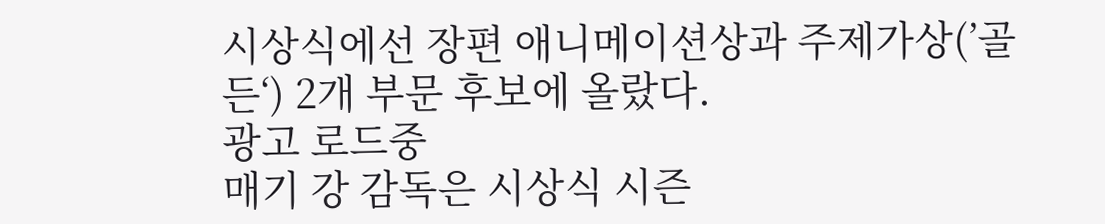시상식에선 장편 애니메이션상과 주제가상(’골든‘) 2개 부문 후보에 올랐다.
광고 로드중
매기 강 감독은 시상식 시즌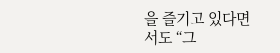을 즐기고 있다면서도 “그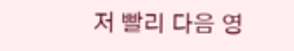저 빨리 다음 영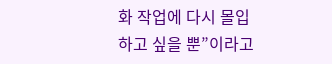화 작업에 다시 몰입하고 싶을 뿐”이라고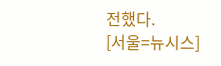전했다.
[서울=뉴시스]